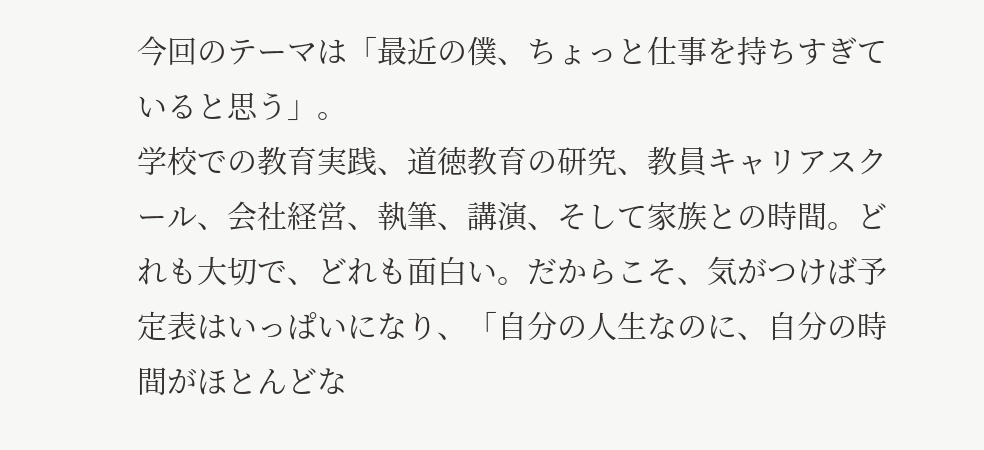今回のテーマは「最近の僕、ちょっと仕事を持ちすぎていると思う」。
学校での教育実践、道徳教育の研究、教員キャリアスクール、会社経営、執筆、講演、そして家族との時間。どれも大切で、どれも面白い。だからこそ、気がつけば予定表はいっぱいになり、「自分の人生なのに、自分の時間がほとんどな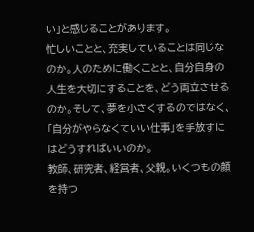い」と感じることがあります。
忙しいことと、充実していることは同じなのか。人のために働くことと、自分自身の人生を大切にすることを、どう両立させるのか。そして、夢を小さくするのではなく、「自分がやらなくていい仕事」を手放すにはどうすればいいのか。
教師、研究者、経営者、父親。いくつもの顔を持つ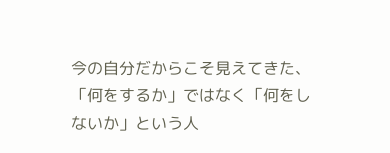今の自分だからこそ見えてきた、「何をするか」ではなく「何をしないか」という人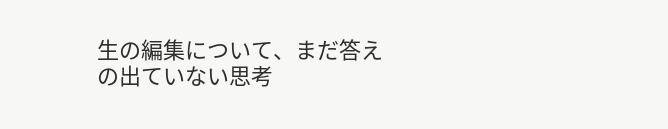生の編集について、まだ答えの出ていない思考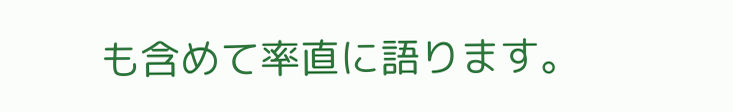も含めて率直に語ります。